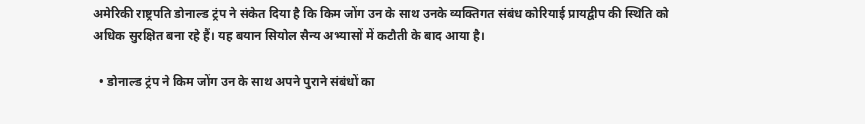अमेरिकी राष्ट्रपति डोनाल्ड ट्रंप ने संकेत दिया है कि किम जोंग उन के साथ उनके व्यक्तिगत संबंध कोरियाई प्रायद्वीप की स्थिति को अधिक सुरक्षित बना रहे हैं। यह बयान सियोल सैन्य अभ्यासों में कटौती के बाद आया है।

  • डोनाल्ड ट्रंप ने किम जोंग उन के साथ अपने पुराने संबंधों का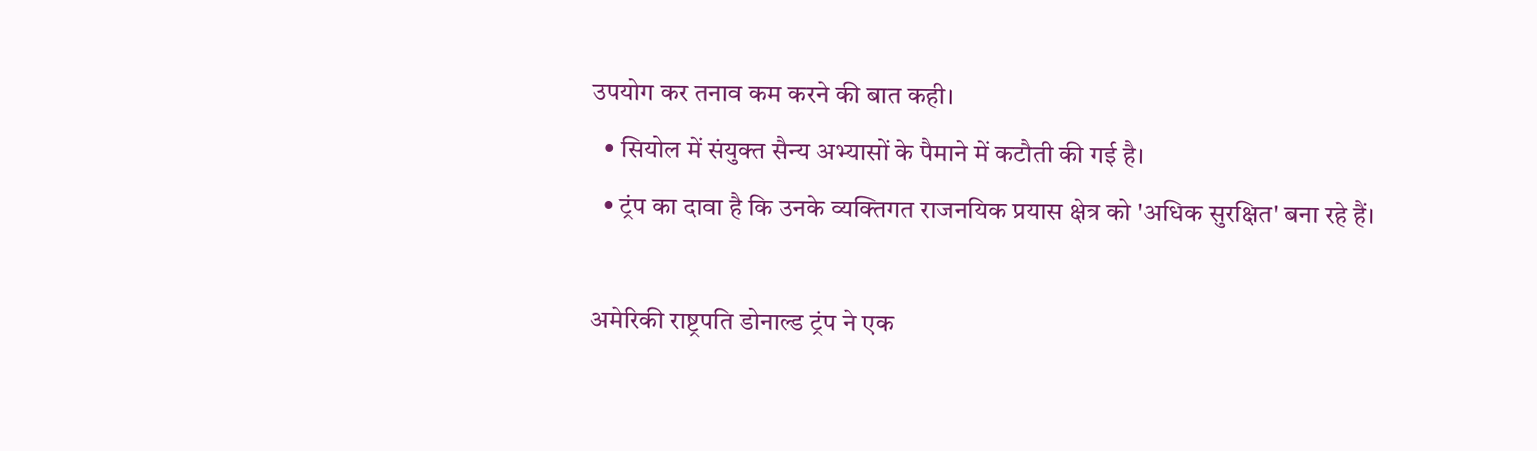उपयोग कर तनाव कम करने की बात कही।
  • सियोल में संयुक्त सैन्य अभ्यासों के पैमाने में कटौती की गई है।
  • ट्रंप का दावा है कि उनके व्यक्तिगत राजनयिक प्रयास क्षेत्र को 'अधिक सुरक्षित' बना रहे हैं।

अमेरिकी राष्ट्रपति डोनाल्ड ट्रंप ने एक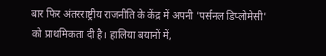बार फिर अंतरराष्ट्रीय राजनीति के केंद्र में अपनी 'पर्सनल डिप्लोमेसी' को प्राथमिकता दी है। हालिया बयानों में,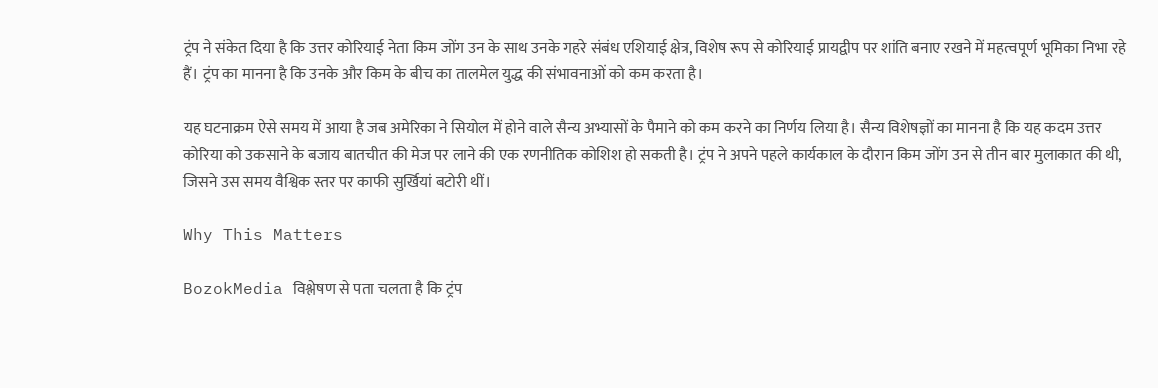ट्रंप ने संकेत दिया है कि उत्तर कोरियाई नेता किम जोंग उन के साथ उनके गहरे संबंध एशियाई क्षेत्र, विशेष रूप से कोरियाई प्रायद्वीप पर शांति बनाए रखने में महत्वपूर्ण भूमिका निभा रहे हैं। ट्रंप का मानना है कि उनके और किम के बीच का तालमेल युद्ध की संभावनाओं को कम करता है।

यह घटनाक्रम ऐसे समय में आया है जब अमेरिका ने सियोल में होने वाले सैन्य अभ्यासों के पैमाने को कम करने का निर्णय लिया है। सैन्य विशेषज्ञों का मानना है कि यह कदम उत्तर कोरिया को उकसाने के बजाय बातचीत की मेज पर लाने की एक रणनीतिक कोशिश हो सकती है। ट्रंप ने अपने पहले कार्यकाल के दौरान किम जोंग उन से तीन बार मुलाकात की थी, जिसने उस समय वैश्विक स्तर पर काफी सुर्खियां बटोरी थीं।

Why This Matters

BozokMedia विश्लेषण से पता चलता है कि ट्रंप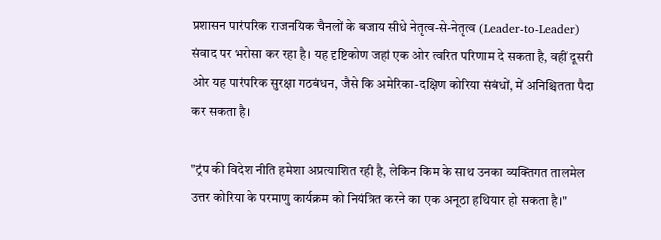प्रशासन पारंपरिक राजनयिक चैनलों के बजाय सीधे नेतृत्व-से-नेतृत्व (Leader-to-Leader) संवाद पर भरोसा कर रहा है। यह दृष्टिकोण जहां एक ओर त्वरित परिणाम दे सकता है, वहीं दूसरी ओर यह पारंपरिक सुरक्षा गठबंधन, जैसे कि अमेरिका-दक्षिण कोरिया संबंधों, में अनिश्चितता पैदा कर सकता है।

"ट्रंप की विदेश नीति हमेशा अप्रत्याशित रही है, लेकिन किम के साथ उनका व्यक्तिगत तालमेल उत्तर कोरिया के परमाणु कार्यक्रम को नियंत्रित करने का एक अनूठा हथियार हो सकता है।"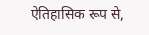ऐतिहासिक रूप से,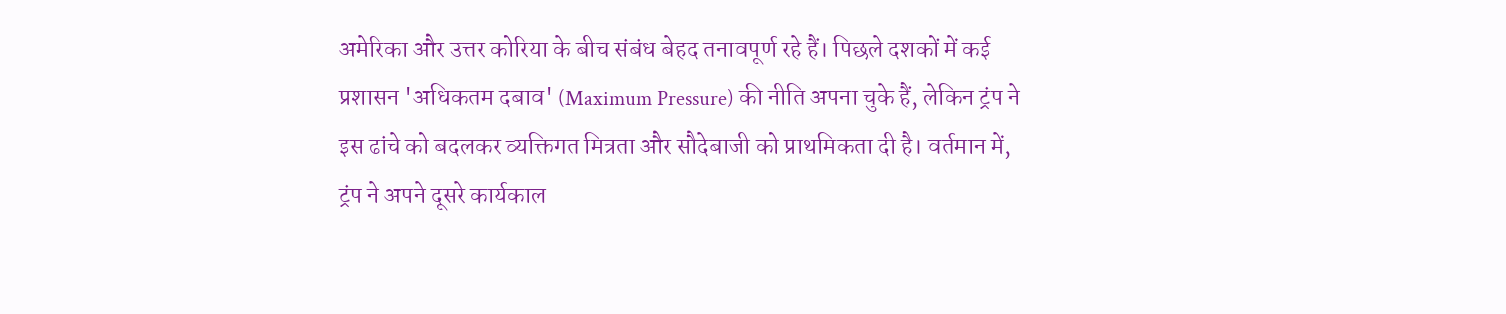अमेरिका और उत्तर कोरिया के बीच संबंध बेहद तनावपूर्ण रहे हैं। पिछले दशकों में कई प्रशासन 'अधिकतम दबाव' (Maximum Pressure) की नीति अपना चुके हैं, लेकिन ट्रंप ने इस ढांचे को बदलकर व्यक्तिगत मित्रता और सौदेबाजी को प्राथमिकता दी है। वर्तमान में, ट्रंप ने अपने दूसरे कार्यकाल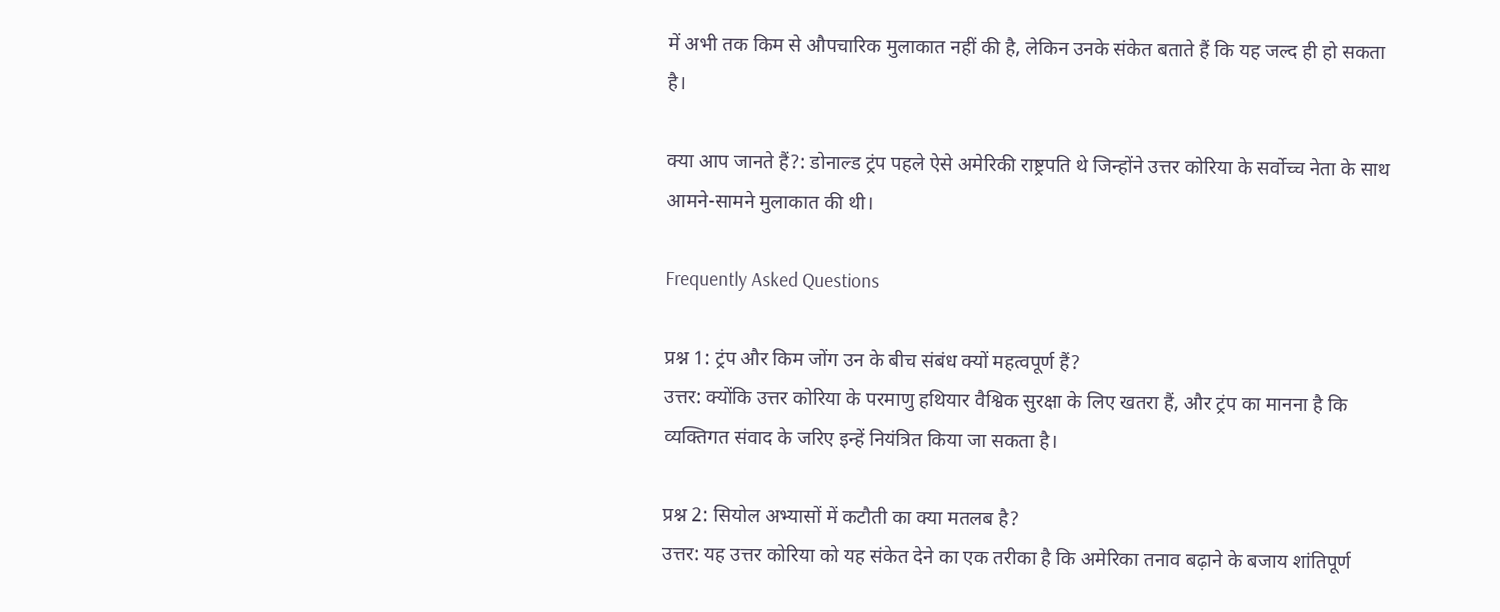में अभी तक किम से औपचारिक मुलाकात नहीं की है, लेकिन उनके संकेत बताते हैं कि यह जल्द ही हो सकता है।

क्या आप जानते हैं?: डोनाल्ड ट्रंप पहले ऐसे अमेरिकी राष्ट्रपति थे जिन्होंने उत्तर कोरिया के सर्वोच्च नेता के साथ आमने-सामने मुलाकात की थी।

Frequently Asked Questions

प्रश्न 1: ट्रंप और किम जोंग उन के बीच संबंध क्यों महत्वपूर्ण हैं?
उत्तर: क्योंकि उत्तर कोरिया के परमाणु हथियार वैश्विक सुरक्षा के लिए खतरा हैं, और ट्रंप का मानना है कि व्यक्तिगत संवाद के जरिए इन्हें नियंत्रित किया जा सकता है।

प्रश्न 2: सियोल अभ्यासों में कटौती का क्या मतलब है?
उत्तर: यह उत्तर कोरिया को यह संकेत देने का एक तरीका है कि अमेरिका तनाव बढ़ाने के बजाय शांतिपूर्ण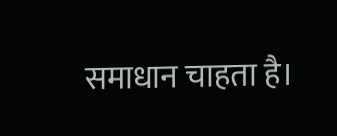समाधान चाहता है।